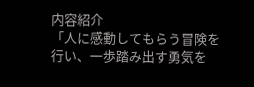内容紹介
「人に感動してもらう冒険を行い、一歩踏み出す勇気を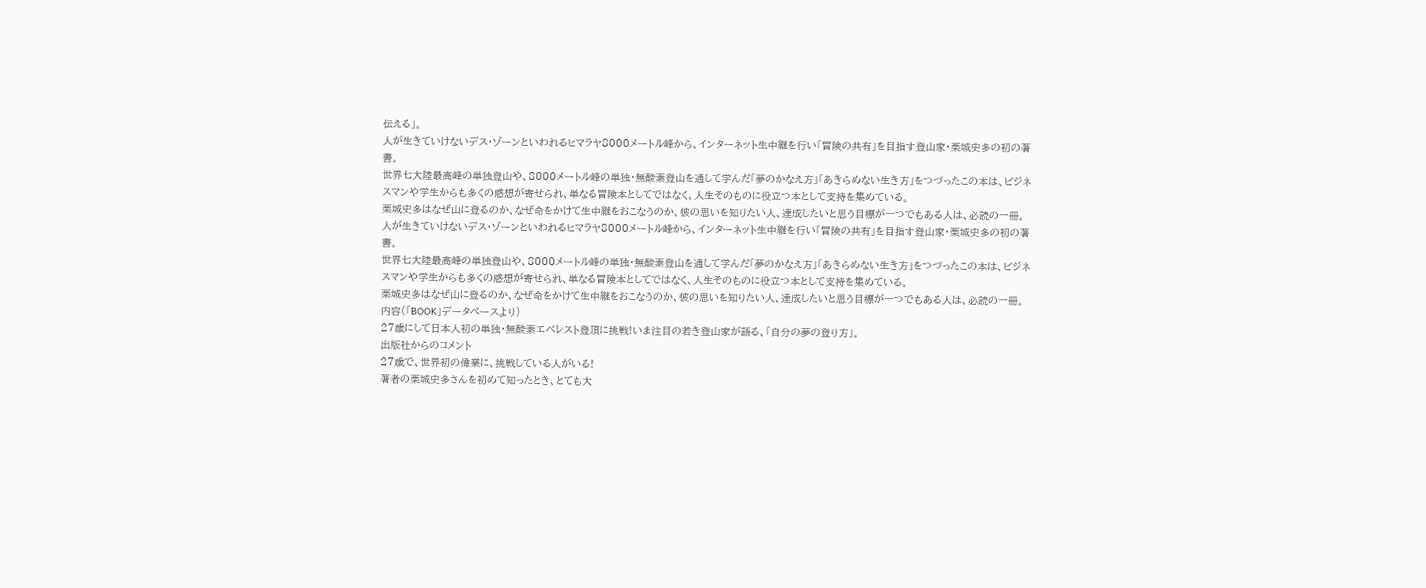伝える」。
人が生きていけないデス・ゾーンといわれるヒマラヤ8000メートル峰から、インターネット生中継を行い「冒険の共有」を目指す登山家・栗城史多の初の著書。
世界七大陸最高峰の単独登山や、8000メートル峰の単独・無酸素登山を通して学んだ「夢のかなえ方」「あきらめない生き方」をつづったこの本は、ビジネスマンや学生からも多くの感想が寄せられ、単なる冒険本としてではなく、人生そのものに役立つ本として支持を集めている。
栗城史多はなぜ山に登るのか、なぜ命をかけて生中継をおこなうのか、彼の思いを知りたい人、達成したいと思う目標が一つでもある人は、必読の一冊。
人が生きていけないデス・ゾーンといわれるヒマラヤ8000メートル峰から、インターネット生中継を行い「冒険の共有」を目指す登山家・栗城史多の初の著書。
世界七大陸最高峰の単独登山や、8000メートル峰の単独・無酸素登山を通して学んだ「夢のかなえ方」「あきらめない生き方」をつづったこの本は、ビジネスマンや学生からも多くの感想が寄せられ、単なる冒険本としてではなく、人生そのものに役立つ本として支持を集めている。
栗城史多はなぜ山に登るのか、なぜ命をかけて生中継をおこなうのか、彼の思いを知りたい人、達成したいと思う目標が一つでもある人は、必読の一冊。
内容(「BOOK」データベースより)
27歳にして日本人初の単独・無酸素エベレスト登頂に挑戦!いま注目の若き登山家が語る、「自分の夢の登り方」。
出版社からのコメント
27歳で、世界初の偉業に、挑戦している人がいる!
著者の栗城史多さんを初めて知ったとき、とても大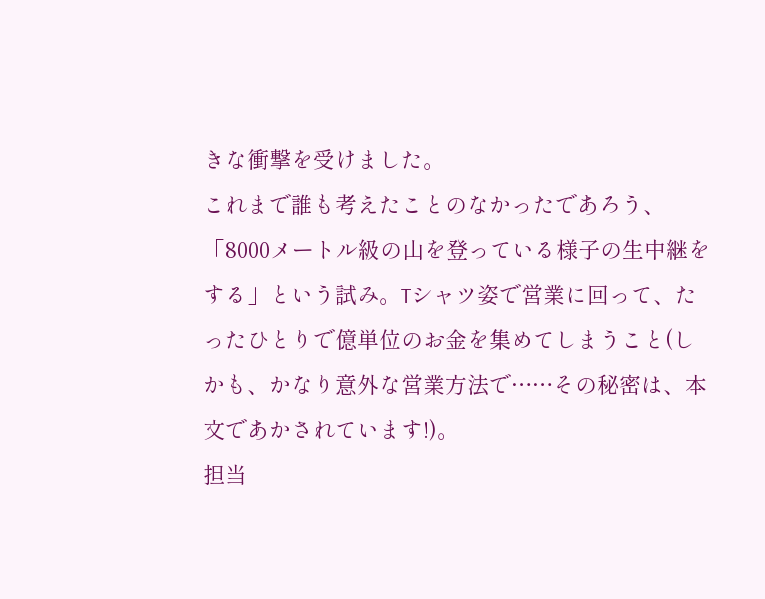きな衝撃を受けました。
これまで誰も考えたことのなかったであろう、「8000メートル級の山を登っている様子の生中継をする」という試み。Tシャツ姿で営業に回って、たったひとりで億単位のお金を集めてしまうこと(しかも、かなり意外な営業方法で……その秘密は、本文であかされています!)。
担当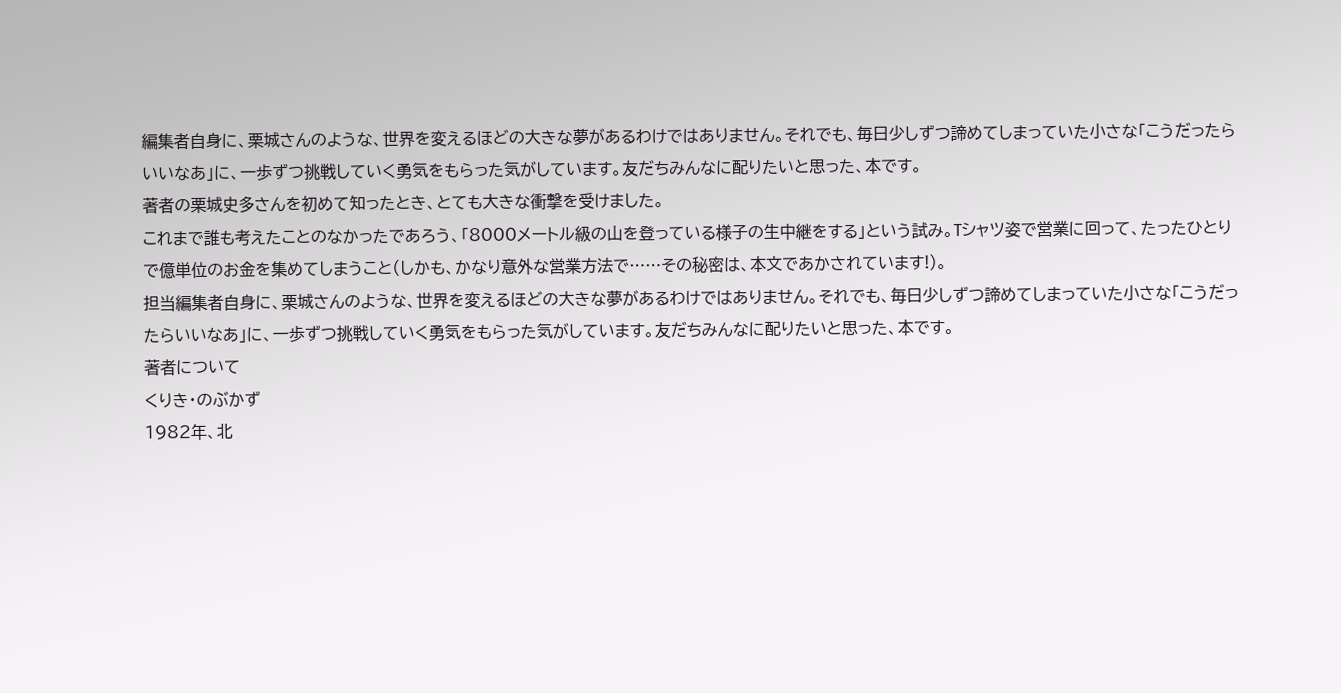編集者自身に、栗城さんのような、世界を変えるほどの大きな夢があるわけではありません。それでも、毎日少しずつ諦めてしまっていた小さな「こうだったらいいなあ」に、一歩ずつ挑戦していく勇気をもらった気がしています。友だちみんなに配りたいと思った、本です。
著者の栗城史多さんを初めて知ったとき、とても大きな衝撃を受けました。
これまで誰も考えたことのなかったであろう、「8000メートル級の山を登っている様子の生中継をする」という試み。Tシャツ姿で営業に回って、たったひとりで億単位のお金を集めてしまうこと(しかも、かなり意外な営業方法で……その秘密は、本文であかされています!)。
担当編集者自身に、栗城さんのような、世界を変えるほどの大きな夢があるわけではありません。それでも、毎日少しずつ諦めてしまっていた小さな「こうだったらいいなあ」に、一歩ずつ挑戦していく勇気をもらった気がしています。友だちみんなに配りたいと思った、本です。
著者について
くりき・のぶかず
1982年、北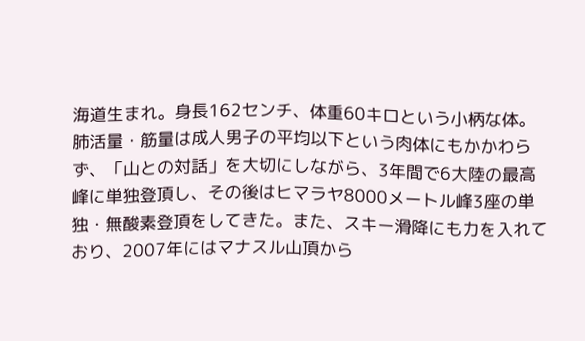海道生まれ。身長162センチ、体重60キロという小柄な体。肺活量・筋量は成人男子の平均以下という肉体にもかかわらず、「山との対話」を大切にしながら、3年間で6大陸の最高峰に単独登頂し、その後はヒマラヤ8000メートル峰3座の単独・無酸素登頂をしてきた。また、スキー滑降にも力を入れており、2007年にはマナスル山頂から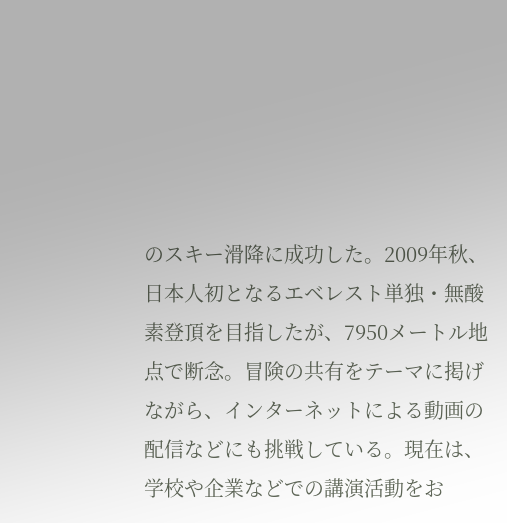のスキー滑降に成功した。2009年秋、日本人初となるエベレスト単独・無酸素登頂を目指したが、7950メートル地点で断念。冒険の共有をテーマに掲げながら、インターネットによる動画の配信などにも挑戦している。現在は、学校や企業などでの講演活動をお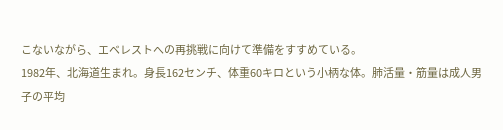こないながら、エベレストへの再挑戦に向けて準備をすすめている。
1982年、北海道生まれ。身長162センチ、体重60キロという小柄な体。肺活量・筋量は成人男子の平均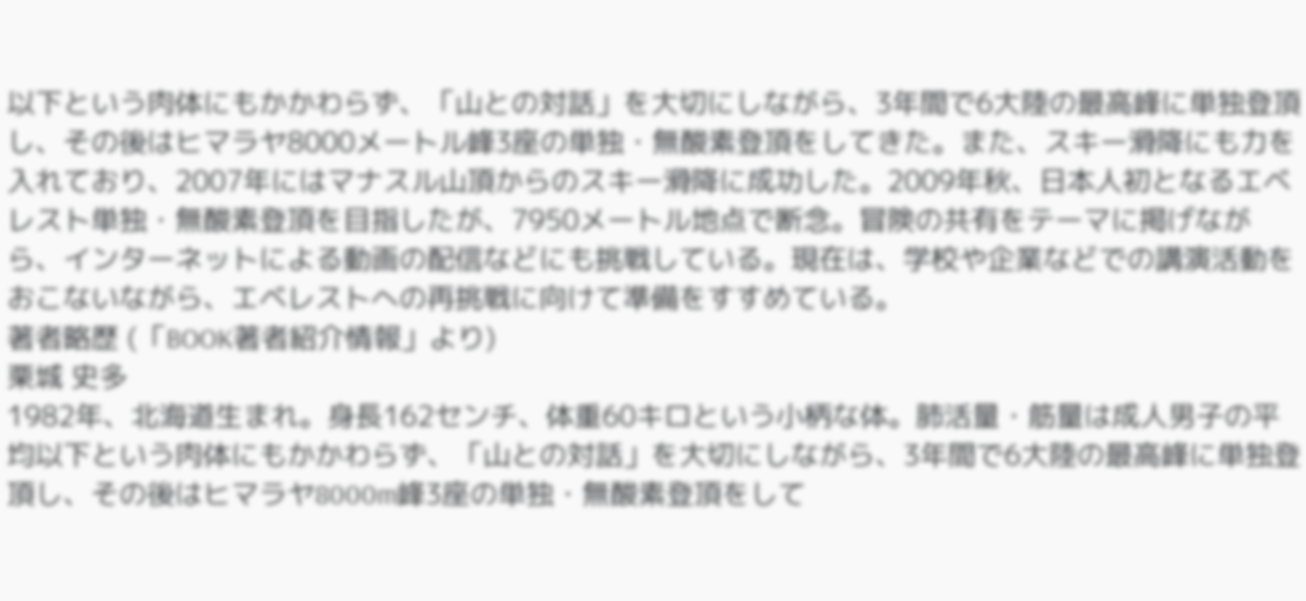以下という肉体にもかかわらず、「山との対話」を大切にしながら、3年間で6大陸の最高峰に単独登頂し、その後はヒマラヤ8000メートル峰3座の単独・無酸素登頂をしてきた。また、スキー滑降にも力を入れており、2007年にはマナスル山頂からのスキー滑降に成功した。2009年秋、日本人初となるエベレスト単独・無酸素登頂を目指したが、7950メートル地点で断念。冒険の共有をテーマに掲げながら、インターネットによる動画の配信などにも挑戦している。現在は、学校や企業などでの講演活動をおこないながら、エベレストへの再挑戦に向けて準備をすすめている。
著者略歴 (「BOOK著者紹介情報」より)
栗城 史多
1982年、北海道生まれ。身長162センチ、体重60キロという小柄な体。肺活量・筋量は成人男子の平均以下という肉体にもかかわらず、「山との対話」を大切にしながら、3年間で6大陸の最高峰に単独登頂し、その後はヒマラヤ8000m峰3座の単独・無酸素登頂をして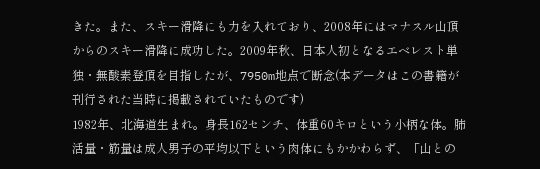きた。また、スキー滑降にも力を入れており、2008年にはマナスル山頂からのスキー滑降に成功した。2009年秋、日本人初となるエベレスト単独・無酸素登頂を目指したが、7950m地点で断念(本データはこの書籍が刊行された当時に掲載されていたものです)
1982年、北海道生まれ。身長162センチ、体重60キロという小柄な体。肺活量・筋量は成人男子の平均以下という肉体にもかかわらず、「山との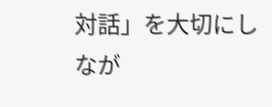対話」を大切にしなが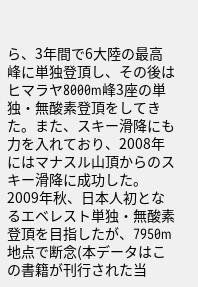ら、3年間で6大陸の最高峰に単独登頂し、その後はヒマラヤ8000m峰3座の単独・無酸素登頂をしてきた。また、スキー滑降にも力を入れており、2008年にはマナスル山頂からのスキー滑降に成功した。2009年秋、日本人初となるエベレスト単独・無酸素登頂を目指したが、7950m地点で断念(本データはこの書籍が刊行された当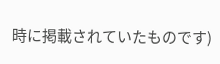時に掲載されていたものです)